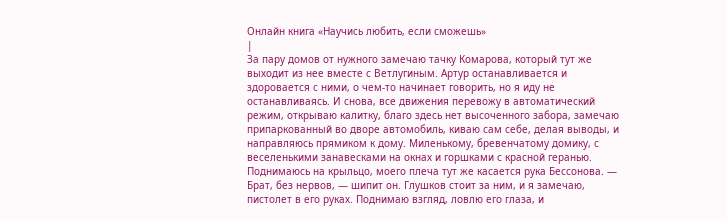Онлайн книга «Научись любить, если сможешь»
|
За пару домов от нужного замечаю тачку Комарова, который тут же выходит из нее вместе с Ветлугиным. Артур останавливается и здоровается с ними, о чем-то начинает говорить, но я иду не останавливаясь. И снова, все движения перевожу в автоматический режим, открываю калитку, благо здесь нет высоченного забора, замечаю припаркованный во дворе автомобиль, киваю сам себе, делая выводы, и направляюсь прямиком к дому. Миленькому, бревенчатому домику, с веселенькими занавесками на окнах и горшками с красной геранью. Поднимаюсь на крыльцо, моего плеча тут же касается рука Бессонова. — Брат, без нервов, — шипит он. Глушков стоит за ним, и я замечаю, пистолет в его руках. Поднимаю взгляд, ловлю его глаза, и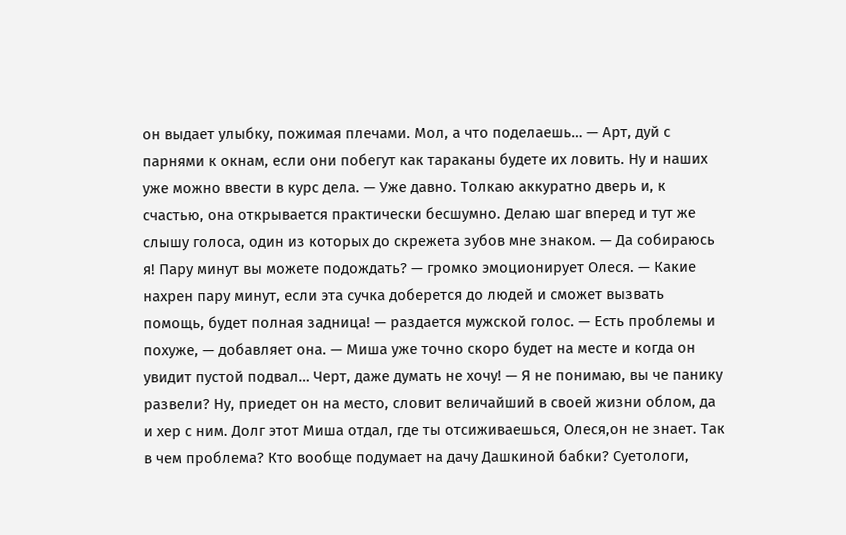он выдает улыбку, пожимая плечами. Мол, а что поделаешь… — Арт, дуй с парнями к окнам, если они побегут как тараканы будете их ловить. Ну и наших уже можно ввести в курс дела. — Уже давно. Толкаю аккуратно дверь и, к счастью, она открывается практически бесшумно. Делаю шаг вперед и тут же слышу голоса, один из которых до скрежета зубов мне знаком. — Да собираюсь я! Пару минут вы можете подождать? — громко эмоционирует Олеся. — Какие нахрен пару минут, если эта сучка доберется до людей и сможет вызвать помощь, будет полная задница! — раздается мужской голос. — Есть проблемы и похуже, — добавляет она. — Миша уже точно скоро будет на месте и когда он увидит пустой подвал… Черт, даже думать не хочу! — Я не понимаю, вы че панику развели? Ну, приедет он на место, словит величайший в своей жизни облом, да и хер с ним. Долг этот Миша отдал, где ты отсиживаешься, Олеся,он не знает. Так в чем проблема? Кто вообще подумает на дачу Дашкиной бабки? Суетологи,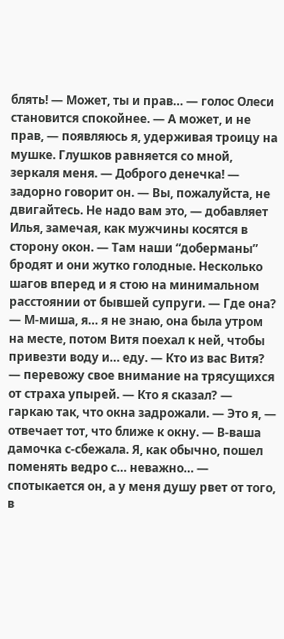блять! — Может, ты и прав… — голос Олеси становится спокойнее. — А может, и не прав, — появляюсь я, удерживая троицу на мушке. Глушков равняется со мной, зеркаля меня. — Доброго денечка! — задорно говорит он. — Вы, пожалуйста, не двигайтесь. Не надо вам это, — добавляет Илья, замечая, как мужчины косятся в сторону окон. — Там наши “доберманы” бродят и они жутко голодные. Несколько шагов вперед и я стою на минимальном расстоянии от бывшей супруги. — Где она? — М-миша, я… я не знаю, она была утром на месте, потом Витя поехал к ней, чтобы привезти воду и… еду. — Кто из вас Витя? — перевожу свое внимание на трясущихся от страха упырей. — Кто я сказал? — гаркаю так, что окна задрожали. — Это я, — отвечает тот, что ближе к окну. — В-ваша дамочка с-сбежала. Я, как обычно, пошел поменять ведро с… неважно… — спотыкается он, а у меня душу рвет от того, в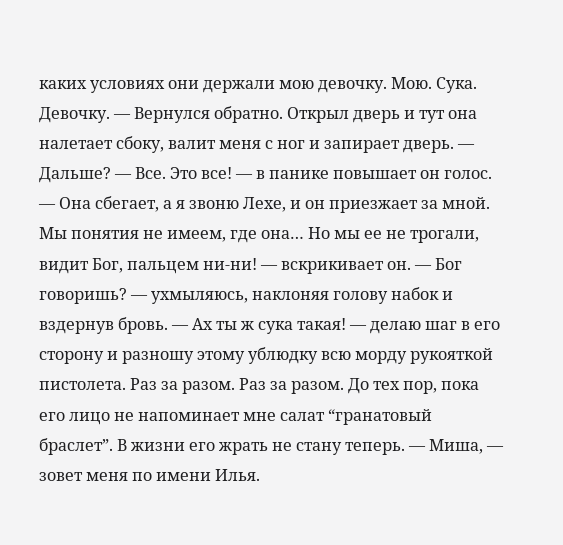каких условиях они держали мою девочку. Мою. Сука. Девочку. — Вернулся обратно. Открыл дверь и тут она налетает сбоку, валит меня с ног и запирает дверь. — Дальше? — Все. Это все! — в панике повышает он голос. — Она сбегает, а я звоню Лехе, и он приезжает за мной. Мы понятия не имеем, где она… Но мы ее не трогали, видит Бог, пальцем ни-ни! — вскрикивает он. — Бог говоришь? — ухмыляюсь, наклоняя голову набок и вздернув бровь. — Ах ты ж сука такая! — делаю шаг в его сторону и разношу этому ублюдку всю морду рукояткой пистолета. Раз за разом. Раз за разом. До тех пор, пока его лицо не напоминает мне салат “гранатовый браслет”. В жизни его жрать не стану теперь. — Миша, — зовет меня по имени Илья.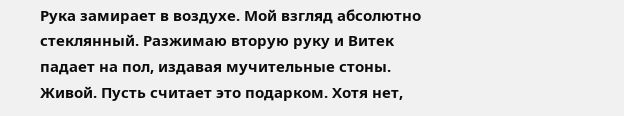Рука замирает в воздухе. Мой взгляд абсолютно стеклянный. Разжимаю вторую руку и Витек падает на пол, издавая мучительные стоны. Живой. Пусть считает это подарком. Хотя нет,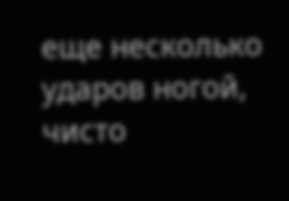еще несколько ударов ногой, чисто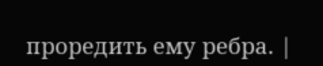проредить ему ребра. |